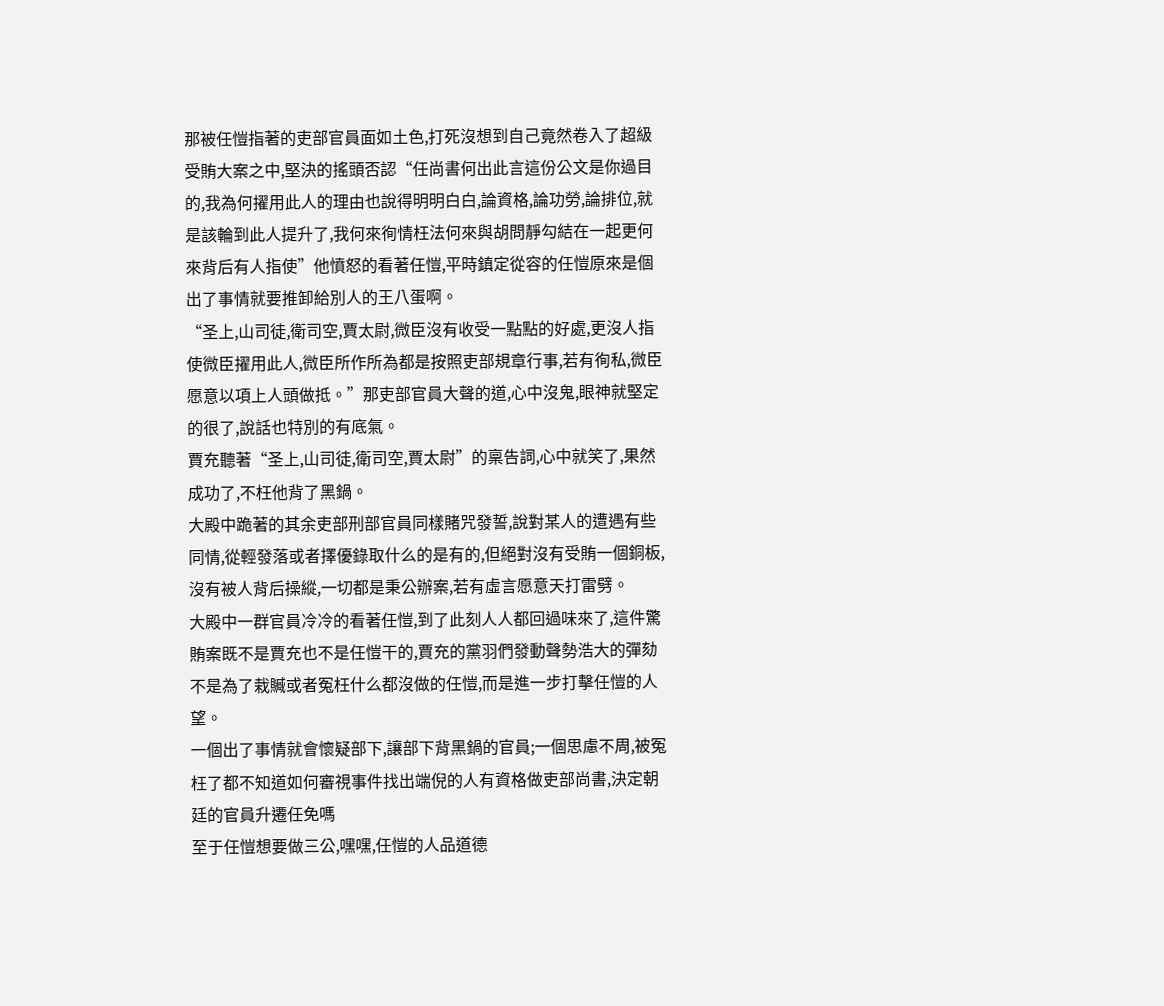那被任愷指著的吏部官員面如土色,打死沒想到自己竟然卷入了超級受賄大案之中,堅決的搖頭否認“任尚書何出此言這份公文是你過目的,我為何擢用此人的理由也說得明明白白,論資格,論功勞,論排位,就是該輪到此人提升了,我何來徇情枉法何來與胡問靜勾結在一起更何來背后有人指使”他憤怒的看著任愷,平時鎮定從容的任愷原來是個出了事情就要推卸給別人的王八蛋啊。
“圣上,山司徒,衛司空,賈太尉,微臣沒有收受一點點的好處,更沒人指使微臣擢用此人,微臣所作所為都是按照吏部規章行事,若有徇私,微臣愿意以項上人頭做抵。”那吏部官員大聲的道,心中沒鬼,眼神就堅定的很了,說話也特別的有底氣。
賈充聽著“圣上,山司徒,衛司空,賈太尉”的稟告詞,心中就笑了,果然成功了,不枉他背了黑鍋。
大殿中跪著的其余吏部刑部官員同樣賭咒發誓,說對某人的遭遇有些同情,從輕發落或者擇優錄取什么的是有的,但絕對沒有受賄一個銅板,沒有被人背后操縱,一切都是秉公辦案,若有虛言愿意天打雷劈。
大殿中一群官員冷冷的看著任愷,到了此刻人人都回過味來了,這件驚賄案既不是賈充也不是任愷干的,賈充的黨羽們發動聲勢浩大的彈劾不是為了栽贓或者冤枉什么都沒做的任愷,而是進一步打擊任愷的人望。
一個出了事情就會懷疑部下,讓部下背黑鍋的官員;一個思慮不周,被冤枉了都不知道如何審視事件找出端倪的人有資格做吏部尚書,決定朝廷的官員升遷任免嗎
至于任愷想要做三公,嘿嘿,任愷的人品道德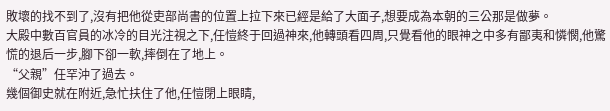敗壞的找不到了,沒有把他從吏部尚書的位置上拉下來已經是給了大面子,想要成為本朝的三公那是做夢。
大殿中數百官員的冰冷的目光注視之下,任愷終于回過神來,他轉頭看四周,只覺看他的眼神之中多有鄙夷和憐憫,他驚慌的退后一步,腳下卻一軟,摔倒在了地上。
“父親”任罕沖了過去。
幾個御史就在附近,急忙扶住了他,任愷閉上眼睛,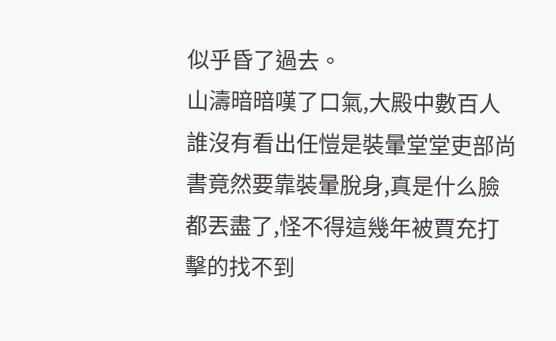似乎昏了過去。
山濤暗暗嘆了口氣,大殿中數百人誰沒有看出任愷是裝暈堂堂吏部尚書竟然要靠裝暈脫身,真是什么臉都丟盡了,怪不得這幾年被賈充打擊的找不到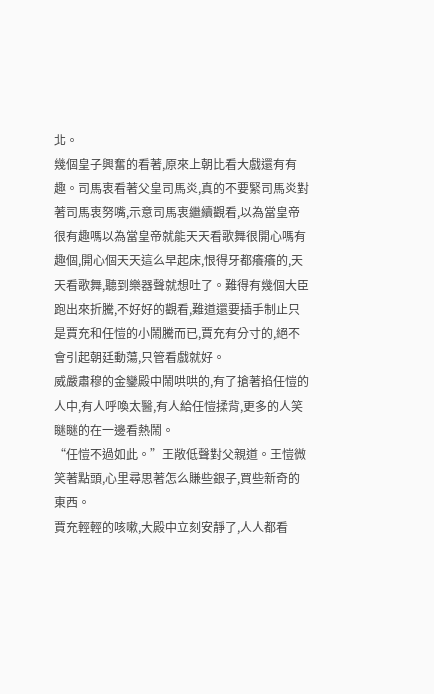北。
幾個皇子興奮的看著,原來上朝比看大戲還有有趣。司馬衷看著父皇司馬炎,真的不要緊司馬炎對著司馬衷努嘴,示意司馬衷繼續觀看,以為當皇帝很有趣嗎以為當皇帝就能天天看歌舞很開心嗎有趣個,開心個天天這么早起床,恨得牙都癢癢的,天天看歌舞,聽到樂器聲就想吐了。難得有幾個大臣跑出來折騰,不好好的觀看,難道還要插手制止只是賈充和任愷的小鬧騰而已,賈充有分寸的,絕不會引起朝廷動蕩,只管看戲就好。
威嚴肅穆的金鑾殿中鬧哄哄的,有了搶著掐任愷的人中,有人呼喚太醫,有人給任愷揉背,更多的人笑瞇瞇的在一邊看熱鬧。
“任愷不過如此。”王敞低聲對父親道。王愷微笑著點頭,心里尋思著怎么賺些銀子,買些新奇的東西。
賈充輕輕的咳嗽,大殿中立刻安靜了,人人都看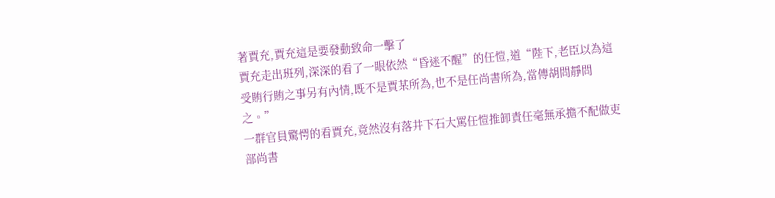著賈充,賈充這是要發動致命一擊了
賈充走出班列,深深的看了一眼依然“昏迷不醒”的任愷,道“陛下,老臣以為這受賄行賄之事另有內情,既不是賈某所為,也不是任尚書所為,當傳胡問靜問之。”
一群官員驚愕的看賈充,竟然沒有落井下石大罵任愷推卸責任毫無承擔不配做吏部尚書